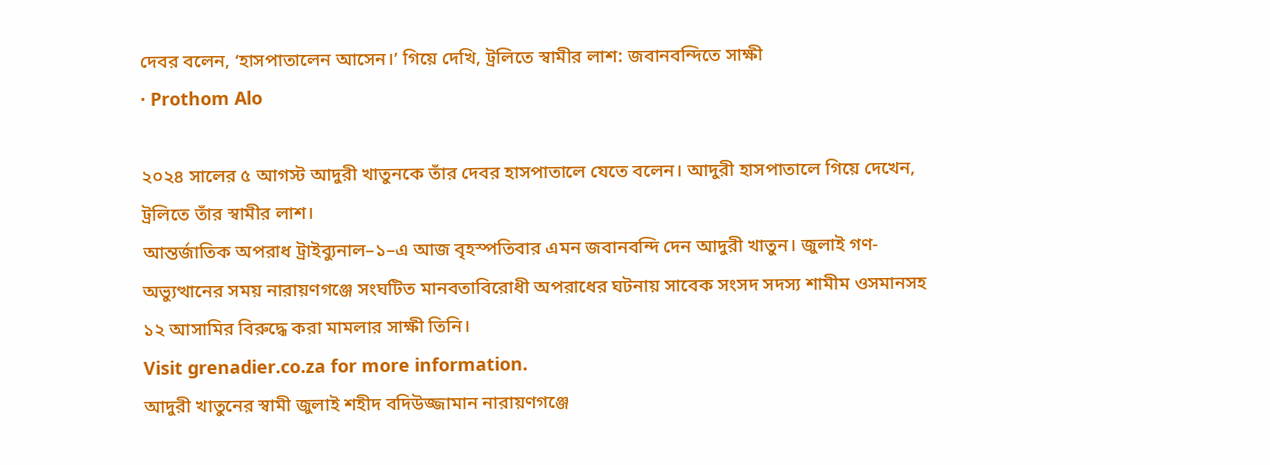দেবর বলেন, ‘হাসপাতালেন আসেন।’ গিয়ে দেখি, ট্রলিতে স্বামীর লাশ: জবানবন্দিতে সাক্ষী
· Prothom Alo

২০২৪ সালের ৫ আগস্ট আদুরী খাতুনকে তাঁর দেবর হাসপাতালে যেতে বলেন। আদুরী হাসপাতালে গিয়ে দেখেন, ট্রলিতে তাঁর স্বামীর লাশ।
আন্তর্জাতিক অপরাধ ট্রাইব্যুনাল–১–এ আজ বৃহস্পতিবার এমন জবানবন্দি দেন আদুরী খাতুন। জুলাই গণ-অভ্যুত্থানের সময় নারায়ণগঞ্জে সংঘটিত মানবতাবিরোধী অপরাধের ঘটনায় সাবেক সংসদ সদস্য শামীম ওসমানসহ ১২ আসামির বিরুদ্ধে করা মামলার সাক্ষী তিনি।
Visit grenadier.co.za for more information.
আদুরী খাতুনের স্বামী জুলাই শহীদ বদিউজ্জামান নারায়ণগঞ্জে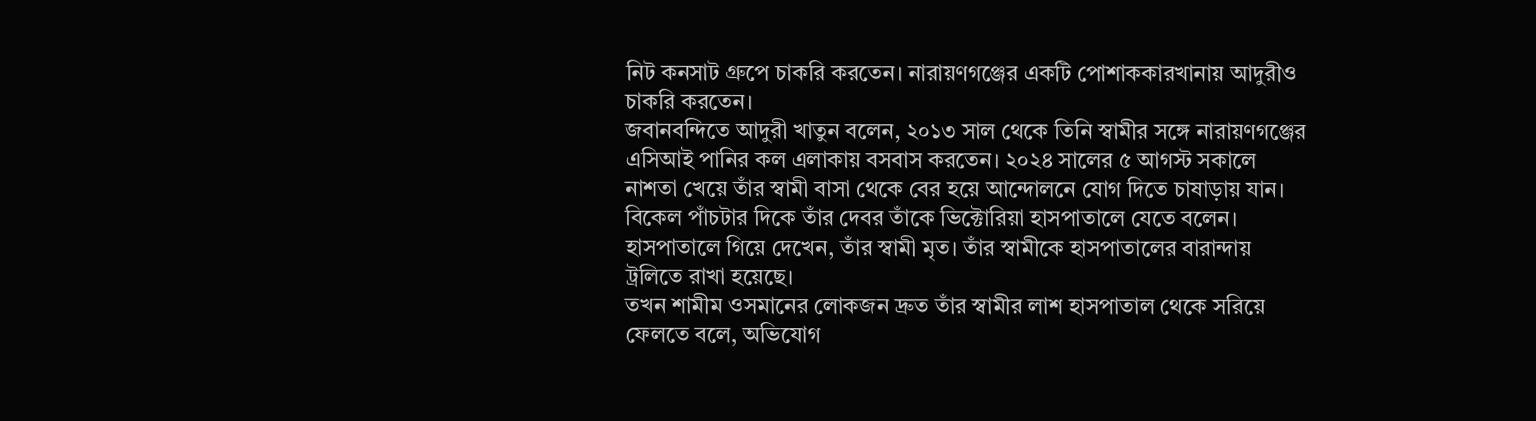নিট কনসাট গ্রুপে চাকরি করতেন। নারায়ণগঞ্জের একটি পোশাককারখানায় আদুরীও চাকরি করতেন।
জবানবন্দিতে আদুরী খাতুন বলেন, ২০১৩ সাল থেকে তিনি স্বামীর সঙ্গে নারায়ণগঞ্জের এসিআই পানির কল এলাকায় বসবাস করতেন। ২০২৪ সালের ৫ আগস্ট সকালে নাশতা খেয়ে তাঁর স্বামী বাসা থেকে বের হয়ে আন্দোলনে যোগ দিতে চাষাড়ায় যান। বিকেল পাঁচটার দিকে তাঁর দেবর তাঁকে ভিক্টোরিয়া হাসপাতালে যেতে বলেন। হাসপাতালে গিয়ে দেখেন, তাঁর স্বামী মৃত। তাঁর স্বামীকে হাসপাতালের বারান্দায় ট্রলিতে রাখা হয়েছে।
তখন শামীম ওসমানের লোকজন দ্রুত তাঁর স্বামীর লাশ হাসপাতাল থেকে সরিয়ে ফেলতে বলে, অভিযোগ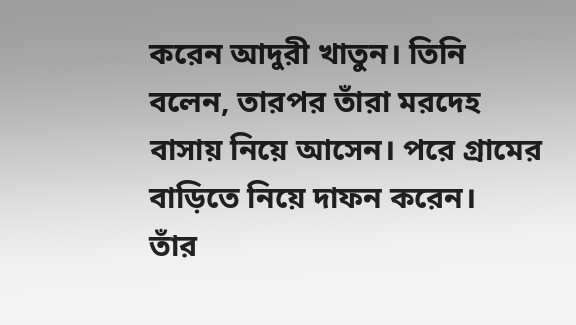করেন আদুরী খাতুন। তিনি বলেন, তারপর তাঁরা মরদেহ বাসায় নিয়ে আসেন। পরে গ্রামের বাড়িতে নিয়ে দাফন করেন।
তাঁর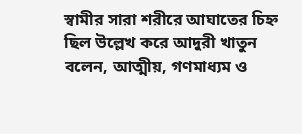স্বামীর সারা শরীরে আঘাতের চিহ্ন ছিল উল্লেখ করে আদুরী খাতুন বলেন, আত্মীয়, গণমাধ্যম ও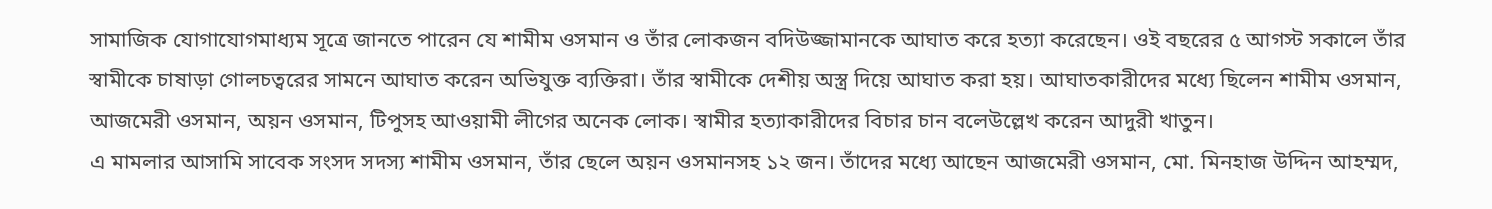সামাজিক যোগাযোগমাধ্যম সূত্রে জানতে পারেন যে শামীম ওসমান ও তাঁর লোকজন বদিউজ্জামানকে আঘাত করে হত্যা করেছেন। ওই বছরের ৫ আগস্ট সকালে তাঁর স্বামীকে চাষাড়া গোলচত্বরের সামনে আঘাত করেন অভিযুক্ত ব্যক্তিরা। তাঁর স্বামীকে দেশীয় অস্ত্র দিয়ে আঘাত করা হয়। আঘাতকারীদের মধ্যে ছিলেন শামীম ওসমান, আজমেরী ওসমান, অয়ন ওসমান, টিপুসহ আওয়ামী লীগের অনেক লোক। স্বামীর হত্যাকারীদের বিচার চান বলেউল্লেখ করেন আদুরী খাতুন।
এ মামলার আসামি সাবেক সংসদ সদস্য শামীম ওসমান, তাঁর ছেলে অয়ন ওসমানসহ ১২ জন। তাঁদের মধ্যে আছেন আজমেরী ওসমান, মো. মিনহাজ উদ্দিন আহম্মদ,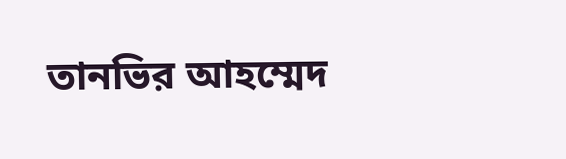তানভির আহম্মেদ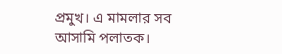প্রমুখ। এ মামলার সব আসামি পলাতক।